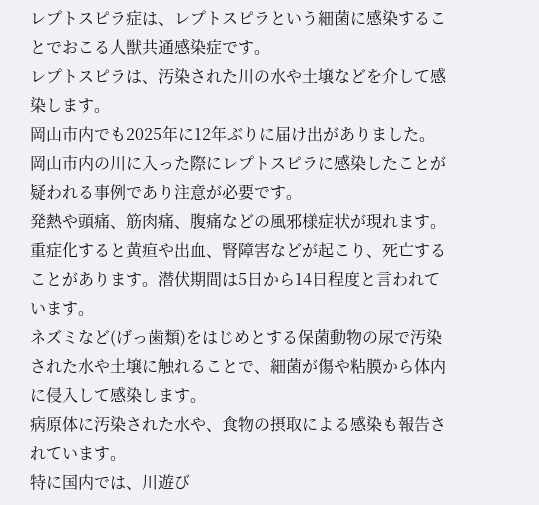レプトスピラ症は、レプトスピラという細菌に感染することでおこる人獣共通感染症です。
レプトスピラは、汚染された川の水や土壌などを介して感染します。
岡山市内でも2025年に12年ぶりに届け出がありました。
岡山市内の川に入った際にレプトスピラに感染したことが疑われる事例であり注意が必要です。
発熱や頭痛、筋肉痛、腹痛などの風邪様症状が現れます。重症化すると黄疸や出血、腎障害などが起こり、死亡することがあります。潜伏期間は5日から14日程度と言われています。
ネズミなど(げっ歯類)をはじめとする保菌動物の尿で汚染された水や土壌に触れることで、細菌が傷や粘膜から体内に侵入して感染します。
病原体に汚染された水や、食物の摂取による感染も報告されています。
特に国内では、川遊び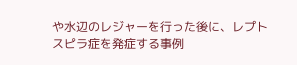や水辺のレジャーを行った後に、レプトスピラ症を発症する事例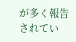が多く報告されてい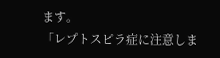ます。
「レプトスピラ症に注意しま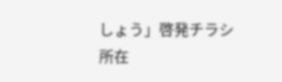しょう」啓発チラシ
所在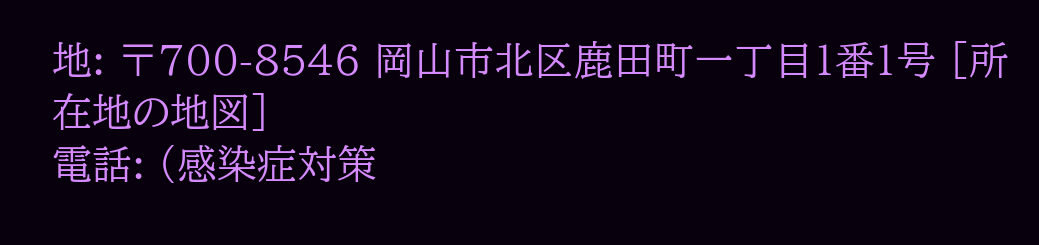地: 〒700-8546 岡山市北区鹿田町一丁目1番1号 [所在地の地図]
電話: (感染症対策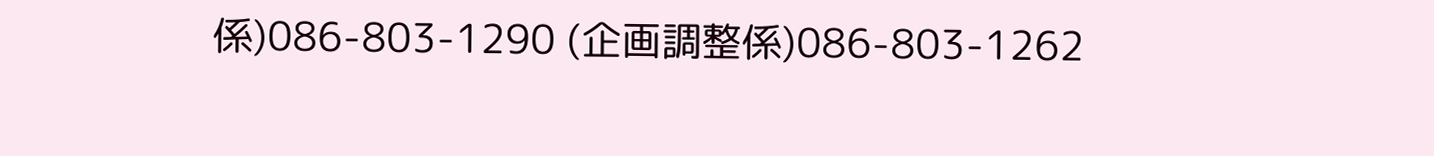係)086-803-1290 (企画調整係)086-803-1262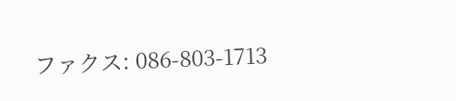ファクス: 086-803-1713